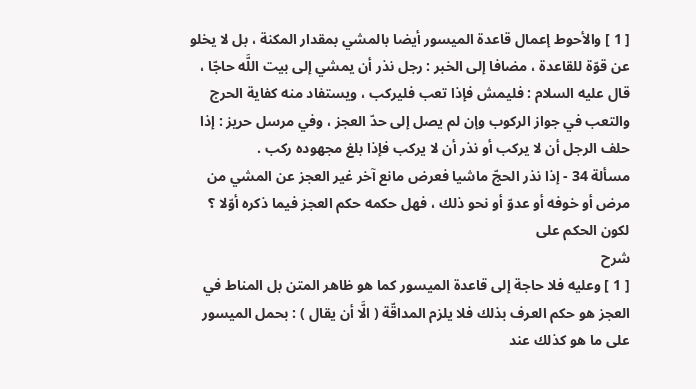[ 1 ] والأحوط إعمال قاعدة الميسور أيضا بالمشي بمقدار المكنة ، بل لا يخلو عن قوّة للقاعدة ، مضافا إلى الخبر : رجل نذر أن يمشي إلى بيت اللَّه حاجّا ، قال عليه السلام : فليمش فإذا تعب فليركب ، ويستفاد منه كفاية الحرج والتعب في جواز الركوب وإن لم يصل إلى حدّ العجز ، وفي مرسل حريز : إذا حلف الرجل أن لا يركب أو نذر أن لا يركب فإذا بلغ مجهوده ركب .
مسألة 34 - إذا نذر الحجّ ماشيا فعرض مانع آخر غير العجز عن المشي من مرض أو خوفه أو عدوّ أو نحو ذلك ، فهل حكمه حكم العجز فيما ذكره أوّلا ؟ لكون الحكم على
شرح
[ 1 ] وعليه فلا حاجة إلى قاعدة الميسور كما هو ظاهر المتن بل المناط في العجز هو حكم العرف بذلك فلا يلزم المداقّة ( الَّا أن يقال ) : بحمل الميسور على ما هو كذلك عند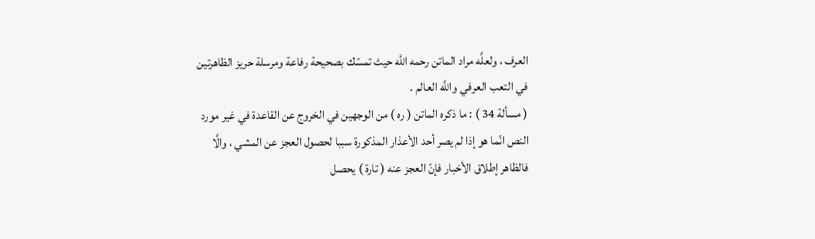العرف ، ولعلَّه مراد الماتن رحمه اللَّه حيث تمسّك بصحيحة رفاعة ومرسلة حريز الظاهرتين في التعب العرفي واللَّه العالم .
( مسألة 34 ) : ما ذكره الماتن ( ره ) من الوجهين في الخروج عن القاعدة في غير مورد النص انّما هو إذا لم يصر أحد الأعذار المذكورة سببا لحصول العجز عن المشي ، والَّا فالظاهر إطلاق الأخبار فإنّ العجز عنه ( تارة ) يحصل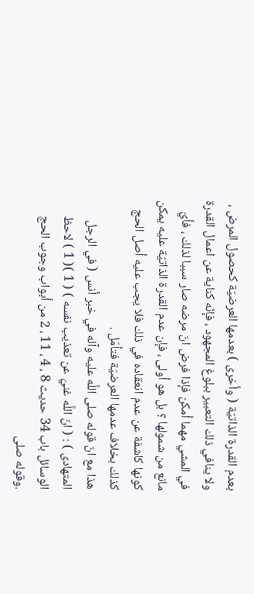بعدم القدرة الذاتيّة ( وأخرى ) بعدمها العرضيّة كحصول المرض ، ولا ينافي ذلك التعبير ببلوغ المجهود ، فإنّه كناية عن اعمال القدرة في المشي مهما أمكن فإذا فرض انّ مرضه صار سببا لذلك ، فأيّ مانع من شمولها ؟ بل هو أولى ، فإن عدم القدرة الذاتيّة عليه يمكن كونها كاشفة عن عدم انعقاده في ذلك فلا يجب عليه أصل الحج كذلك بخلاف عدمها العرضيّة فتأمّل .
هذا مع انّ قوله صلى اللَّه عليه وآله في خبر أنس ( في الرجل المتهادى ) : ( انّ اللَّه غنيّ عن تعذيب نفسه ) ( 1 )( 1 ) لاحظ الوسائل باب 34 حديث 8 ، 4 ، 11 ، 2 من أبواب وجوب الحج .وقوله صلى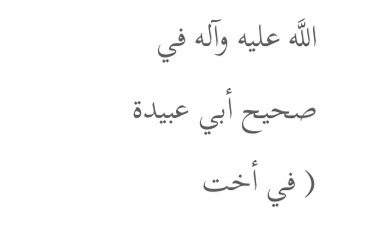اللَّه عليه وآله في صحيح أبي عبيدة ( في أخت